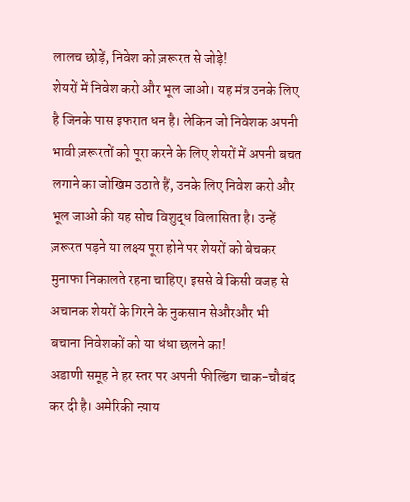लालच छोड़ें, निवेश को ज़रूरत से जोड़े!
शेयरों में निवेश करो और भूल जाओ। यह मंत्र उनके लिए है जिनके पास इफरात धन है। लेकिन जो निवेशक अपनी भावी ज़रूरतों को पूरा करने के लिए शेयरों में अपनी बचत लगाने का जोखिम उठाते हैं, उनके लिए निवेश करो और भूल जाओ की यह सोच विशुद्ध विलासिता है। उन्हें ज़रूरत पड़ने या लक्ष्य पूरा होने पर शेयरों को बेचकर मुनाफा निकालते रहना चाहिए। इससे वे किसी वजह से अचानक शेयरों के गिरने के नुकसान सेऔरऔर भी
बचाना निवेशकों को या धंधा छलने का!
अडाणी समूह ने हर स्तर पर अपनी फील्डिंग चाक-चौबंद कर दी है। अमेरिकी न्य़ाय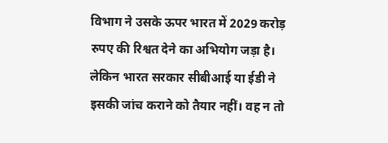विभाग ने उसके ऊपर भारत में 2029 करोड़ रुपए की रिश्वत देने का अभियोग जड़ा है। लेकिन भारत सरकार सीबीआई या ईडी ने इसकी जांच कराने को तैयार नहीं। वह न तो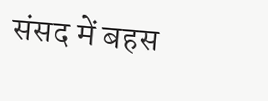संसद में बहस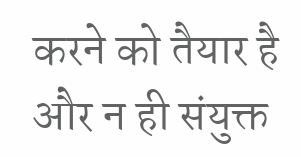करने को तैयार है और न ही संयुक्त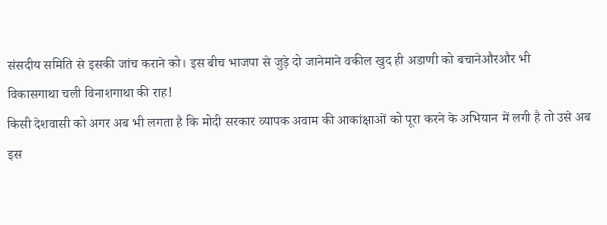संसदीय समिति से इसकी जांच कराने को। इस बीच भाजपा से जुड़े दो जानेमाने वकील खुद ही अडाणी को बचानेऔरऔर भी
विकासगाथा चली विनाशगाथा की राह!
किसी देशवासी को अगर अब भी लगता है कि मोदी सरकार व्यापक अवाम की आकांक्षाओं को पूरा करने के अभियान में लगी है तो उसे अब इस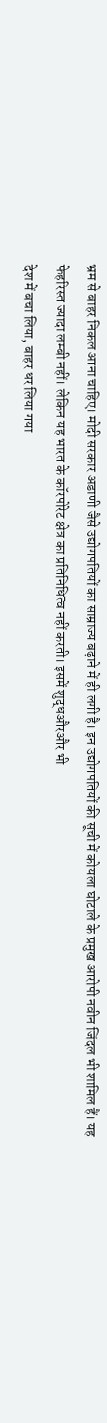भ्रम से बाहर निकल आना चाहिए। मोदी सरकार अडाणी जैसे उद्योगपतियों का साम्राज्य बढ़ाने में ही लगी है। इन उद्योगपतियों की सूची में कोयला घोटाले के प्रमुख आरोपी नवीन जिंदल भी शामिल हैं। यह फेहरिस्त ज्यादा लम्बी नहीं। लेकिन यह भारत के कॉरपोरेट क्षेत्र का प्रतिनिधित्व नहीं करती। इसमें शुद्धऔरऔर भी
देश में बचा लिया, बाहर धर लिया गया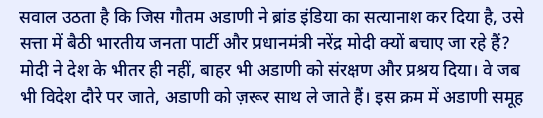सवाल उठता है कि जिस गौतम अडाणी ने ब्रांड इंडिया का सत्यानाश कर दिया है, उसे सत्ता में बैठी भारतीय जनता पार्टी और प्रधानमंत्री नरेंद्र मोदी क्यों बचाए जा रहे हैं? मोदी ने देश के भीतर ही नहीं, बाहर भी अडाणी को संरक्षण और प्रश्रय दिया। वे जब भी विदेश दौरे पर जाते, अडाणी को ज़रूर साथ ले जाते हैं। इस क्रम में अडाणी समूह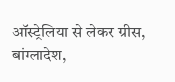ऑस्ट्रेलिया से लेकर ग्रीस, बांग्लादेश,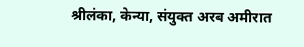श्रीलंका, केन्या, संयुक्त अरब अमीरात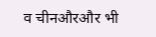व चीनऔरऔर भी